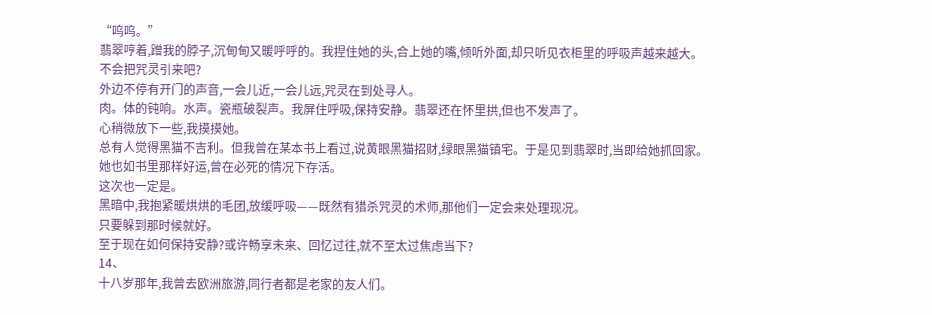“呜呜。”
翡翠哼着,蹭我的脖子,沉甸甸又暖呼呼的。我捏住她的头,合上她的嘴,倾听外面,却只听见衣柜里的呼吸声越来越大。
不会把咒灵引来吧?
外边不停有开门的声音,一会儿近,一会儿远,咒灵在到处寻人。
肉。体的钝响。水声。瓷瓶破裂声。我屏住呼吸,保持安静。翡翠还在怀里拱,但也不发声了。
心稍微放下一些,我摸摸她。
总有人觉得黑猫不吉利。但我曾在某本书上看过,说黄眼黑猫招财,绿眼黑猫镇宅。于是见到翡翠时,当即给她抓回家。
她也如书里那样好运,曾在必死的情况下存活。
这次也一定是。
黑暗中,我抱紧暖烘烘的毛团,放缓呼吸——既然有猎杀咒灵的术师,那他们一定会来处理现况。
只要躲到那时候就好。
至于现在如何保持安静?或许畅享未来、回忆过往,就不至太过焦虑当下?
14、
十八岁那年,我曾去欧洲旅游,同行者都是老家的友人们。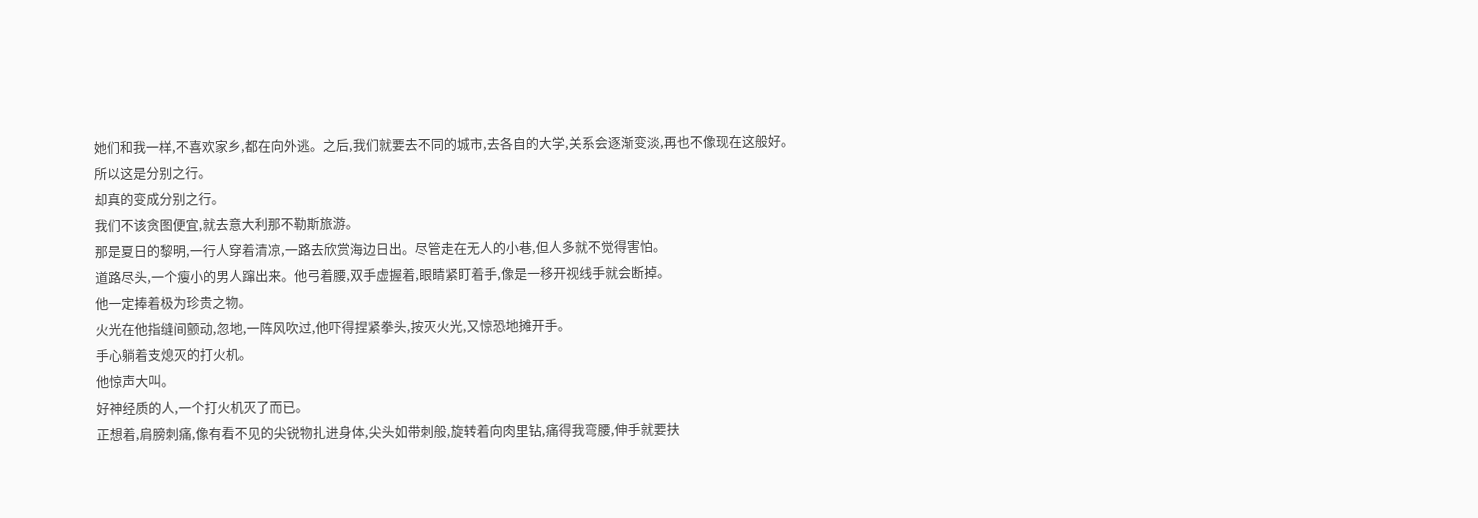她们和我一样,不喜欢家乡,都在向外逃。之后,我们就要去不同的城市,去各自的大学,关系会逐渐变淡,再也不像现在这般好。
所以这是分别之行。
却真的变成分别之行。
我们不该贪图便宜,就去意大利那不勒斯旅游。
那是夏日的黎明,一行人穿着清凉,一路去欣赏海边日出。尽管走在无人的小巷,但人多就不觉得害怕。
道路尽头,一个瘦小的男人蹿出来。他弓着腰,双手虚握着,眼睛紧盯着手,像是一移开视线手就会断掉。
他一定捧着极为珍贵之物。
火光在他指缝间颤动,忽地,一阵风吹过,他吓得捏紧拳头,按灭火光,又惊恐地摊开手。
手心躺着支熄灭的打火机。
他惊声大叫。
好神经质的人,一个打火机灭了而已。
正想着,肩膀刺痛,像有看不见的尖锐物扎进身体,尖头如带刺般,旋转着向肉里钻,痛得我弯腰,伸手就要扶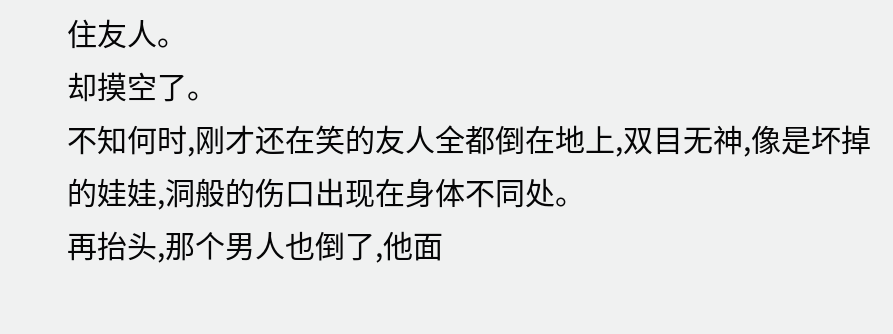住友人。
却摸空了。
不知何时,刚才还在笑的友人全都倒在地上,双目无神,像是坏掉的娃娃,洞般的伤口出现在身体不同处。
再抬头,那个男人也倒了,他面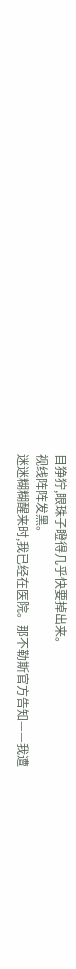目狰狞,眼珠子瞪得几乎快要掉出来。
视线阵阵发黑。
迷迷糊糊醒来时,我已经在医院。那不勒斯官方告知——我遭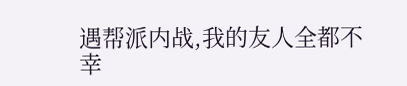遇帮派内战,我的友人全都不幸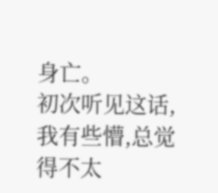身亡。
初次听见这话,我有些懵,总觉得不太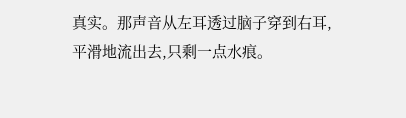真实。那声音从左耳透过脑子穿到右耳,平滑地流出去,只剩一点水痕。